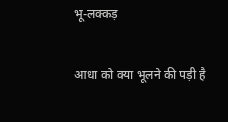भू-लक्कड़

आधा को क्या भूलने की पड़ी है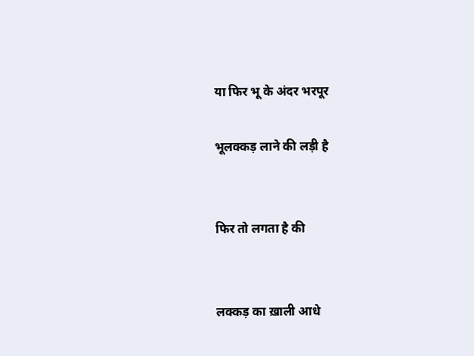या फिर भू के अंदर भरपूर

भूलक्कड़ लाने की लड़ी है


फिर तो लगता है की


लक्कड़ का ख़ाली आधे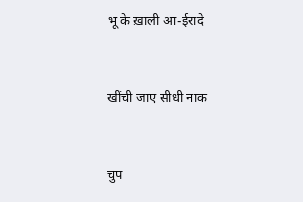भू के ख़ाली आ-ईरादे


खींची जाए सीधी नाक


चुप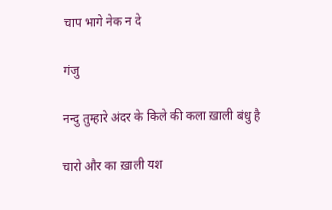चाप भागे नेक न दे

गंजु

नन्दु तुम्हारे अंदर के किले की कला ख़ाली बंधु है

चारो और का ख़ाली यश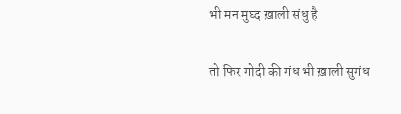भी मन मुघ्द ख़ाली संधु है

तो फिर गोदी की गंध भी ख़ाली सुगंध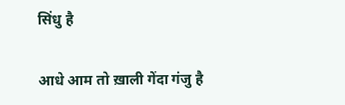सिंधु है

आधे आम तो ख़ाली गेंदा गंजु है